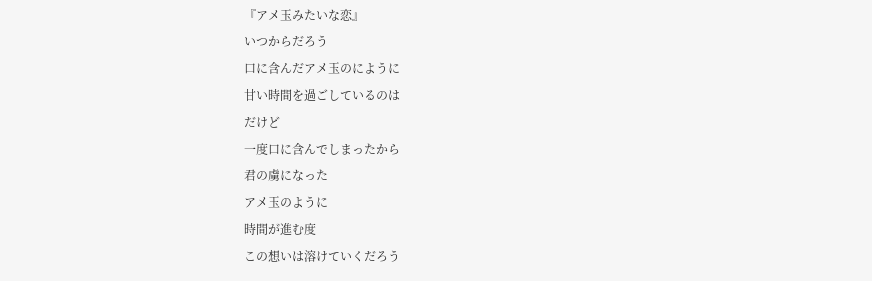『アメ玉みたいな恋』
いつからだろう
口に含んだアメ玉のにように
甘い時間を過ごしているのは
だけど
一度口に含んでしまったから
君の虜になった
アメ玉のように
時間が進む度
この想いは溶けていくだろう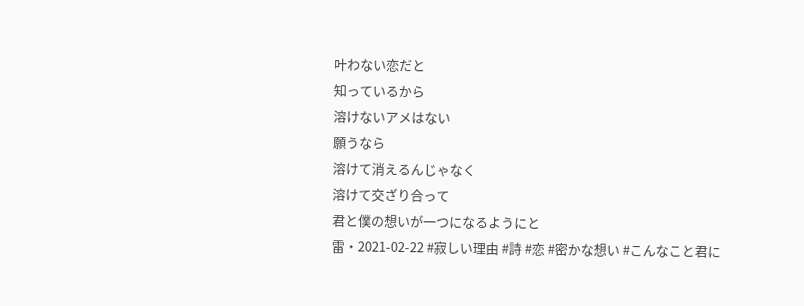叶わない恋だと
知っているから
溶けないアメはない
願うなら
溶けて消えるんじゃなく
溶けて交ざり合って
君と僕の想いが一つになるようにと
雷・2021-02-22 #寂しい理由 #詩 #恋 #密かな想い #こんなこと君に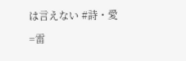は言えない #詩・愛=雷